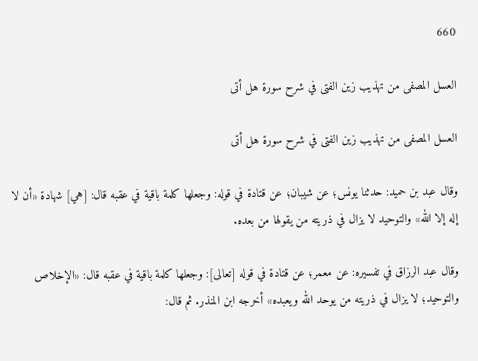660

العسل المصفى من تهذيب زين الفتى في شرح سورة هل أتى

العسل المصفى من تهذيب زين الفتى في شرح سورة هل أتى

وقال عبد بن حميد: حدثنا يونس؛ عن شيبان؛ عن قتادة في قوله: وجعلها كلمة باقية في عقبه قال: [هي] شهادة «أن لا إله إلا الله» والتوحيد لا يزال في ذريته من يقولها من بعده.

وقال عبد الرزاق في تفسيره: عن معمر؛ عن قتادة في قوله [تعالى]: وجعلها كلمة باقية في عقبه قال: «الإخلاص والتوحيد؛ لا يزال في ذريته من يوحد الله ويعبده» أخرجه ابن المنذر. ثم قال: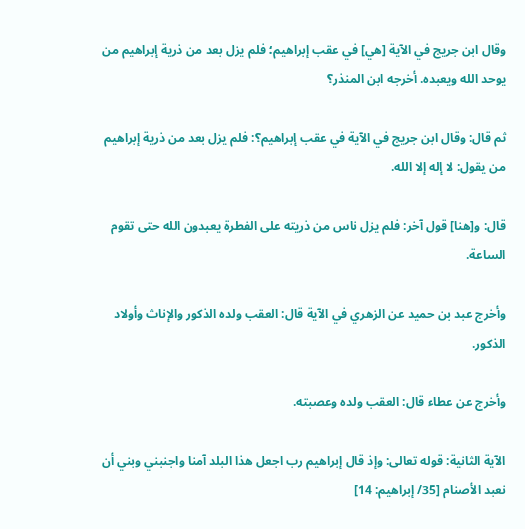وقال ابن جريج في الآية [هي] في عقب إبراهيم؛ فلم يزل بعد من ذرية إبراهيم من يوحد الله ويعبده. أخرجه ابن المنذر؟

ثم قال: وقال ابن جريج في الآية في عقب إبراهيم؟: فلم يزل بعد من ذرية إبراهيم من يقول: لا إله إلا الله.

قال: و[هنا] قول آخر: فلم يزل ناس من ذريته على الفطرة يعبدون الله حتى تقوم الساعة.

وأخرج عبد بن حميد عن الزهري في الآية قال: العقب ولده الذكور والإناث وأولاد الذكور.

وأخرج عن عطاء قال: العقب ولده وعصبته.

الآية الثانية: قوله تعالى: وإذ قال إبراهيم رب اجعل هذا البلد آمنا واجنبني وبني أن نعبد الأصنام [35/ إبراهيم: 14]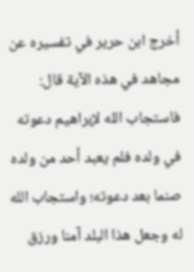أخرج ابن حرير في تفسيره عن مجاهد في هذه الآية قال: فاستجاب الله لإبراهيم دعوته في ولده فلم يعبد أحد من ولده صنما بعد دعوته؛ واستجاب الله له وجعل هذا البلد آمنا ورزق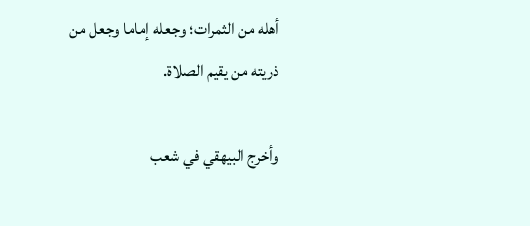أهله من الثمرات؛ وجعله إماما وجعل من ذريته من يقيم الصلاة.

وأخرج البيهقي في شعب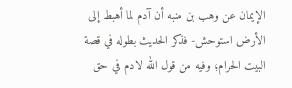الإيمان عن وهب بن منبه أن آدم لما أهبط إلى الأرض استوحش- فذكر الحديث بطوله في قصة البيت الحرام؛ وفيه من قول الله لادم في حق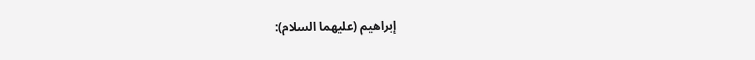إبراهيم (عليهما السلام):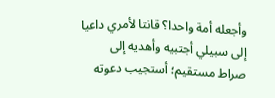وأجعله أمة واحدا؟ قانتا لأمري داعيا إلى سبيلي أجتبيه وأهديه إلى صراط مستقيم؛ أستجيب دعوته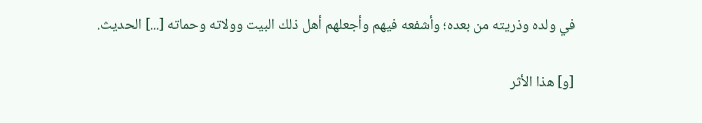في ولده وذريته من بعده؛ وأشفعه فيهم وأجعلهم أهل ذلك البيت وولاته وحماته [...] الحديث.

[و] هذا الأثر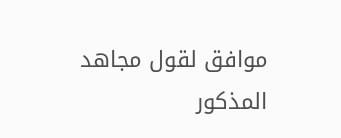موافق لقول مجاهد المذكور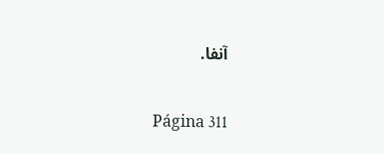آنفا.

Página 311